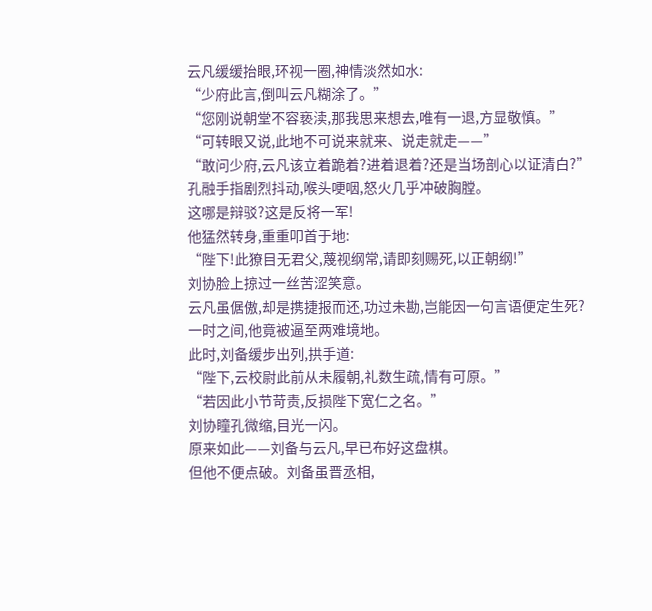云凡缓缓抬眼,环视一圈,神情淡然如水:
“少府此言,倒叫云凡糊涂了。”
“您刚说朝堂不容亵渎,那我思来想去,唯有一退,方显敬慎。”
“可转眼又说,此地不可说来就来、说走就走——”
“敢问少府,云凡该立着跪着?进着退着?还是当场剖心以证清白?”
孔融手指剧烈抖动,喉头哽咽,怒火几乎冲破胸膛。
这哪是辩驳?这是反将一军!
他猛然转身,重重叩首于地:
“陛下!此獠目无君父,蔑视纲常,请即刻赐死,以正朝纲!”
刘协脸上掠过一丝苦涩笑意。
云凡虽倨傲,却是携捷报而还,功过未勘,岂能因一句言语便定生死?
一时之间,他竟被逼至两难境地。
此时,刘备缓步出列,拱手道:
“陛下,云校尉此前从未履朝,礼数生疏,情有可原。”
“若因此小节苛责,反损陛下宽仁之名。”
刘协瞳孔微缩,目光一闪。
原来如此——刘备与云凡,早已布好这盘棋。
但他不便点破。刘备虽晋丞相,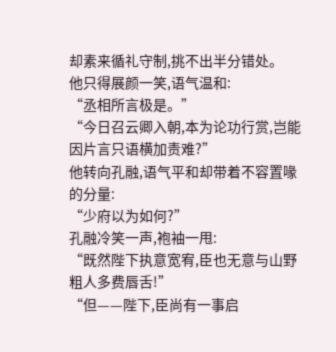却素来循礼守制,挑不出半分错处。
他只得展颜一笑,语气温和:
“丞相所言极是。”
“今日召云卿入朝,本为论功行赏,岂能因片言只语横加责难?”
他转向孔融,语气平和却带着不容置喙的分量:
“少府以为如何?”
孔融冷笑一声,袍袖一甩:
“既然陛下执意宽宥,臣也无意与山野粗人多费唇舌!”
“但——陛下,臣尚有一事启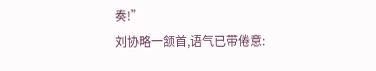奏!”
刘协略一颔首,语气已带倦意: